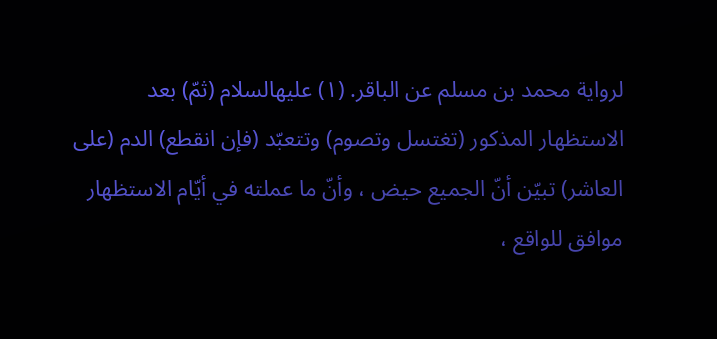لرواية محمد بن مسلم عن الباقر. (١) عليهالسلام (ثمّ) بعد الاستظهار المذكور (تغتسل وتصوم) وتتعبّد (فإن انقطع) الدم (على العاشر) تبيّن أنّ الجميع حيض ، وأنّ ما عملته في أيّام الاستظهار موافق للواقع ،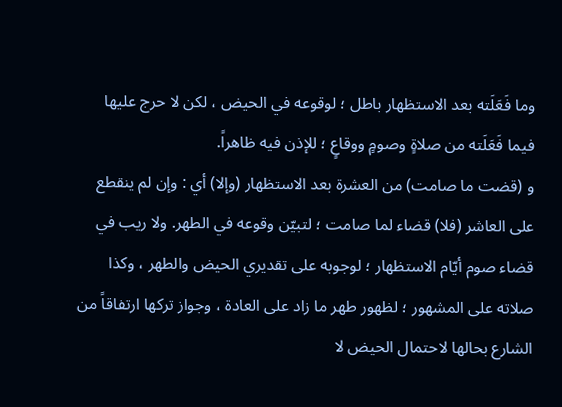وما فَعَلَته بعد الاستظهار باطل ؛ لوقوعه في الحيض ، لكن لا حرج عليها فيما فَعَلَته من صلاةٍ وصومٍ ووقاعٍ ؛ للإذن فيه ظاهراً.
و (قضت ما صامت) من العشرة بعد الاستظهار (وإلا) أي : وإن لم ينقطع على العاشر (فلا) قضاء لما صامت ؛ لتبيّن وقوعه في الطهر. ولا ريب في قضاء صوم أيّام الاستظهار ؛ لوجوبه على تقديري الحيض والطهر ، وكذا صلاته على المشهور ؛ لظهور طهر ما زاد على العادة ، وجواز تركها ارتفاقاً من الشارع بحالها لاحتمال الحيض لا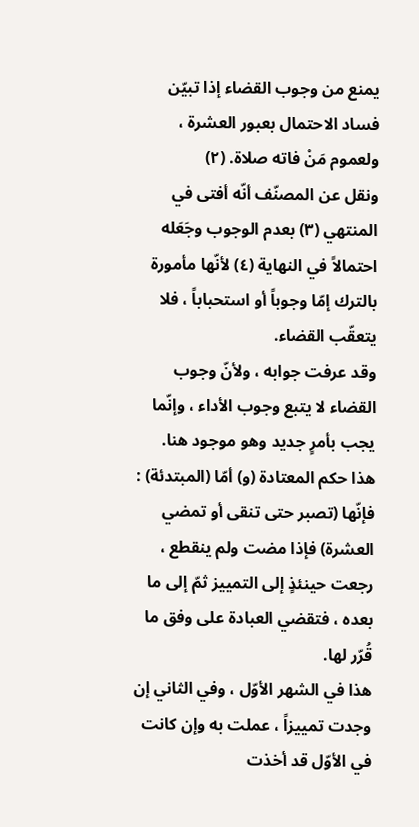يمنع من وجوب القضاء إذا تبيّن فساد الاحتمال بعبور العشرة ، ولعموم مَنْ فاته صلاة. (٢)
ونقل عن المصنّف أنّه أفتى في المنتهي (٣) بعدم الوجوب وجَعَله احتمالاً في النهاية (٤) لأنّها مأمورة بالترك إمّا وجوباً أو استحباباً ، فلا يتعقّب القضاء.
وقد عرفت جوابه ، ولأنّ وجوب القضاء لا يتبع وجوب الأداء ، وإنّما يجب بأمرٍ جديد وهو موجود هنا.
هذا حكم المعتادة (و) أمّا (المبتدئة) : فإنّها (تصبر حتى تنقى أو تمضي العشرة) فإذا مضت ولم ينقطع ، رجعت حينئذٍ إلى التمييز ثمّ إلى ما بعده ، فتقضي العبادة على وفق ما قُرّر لها.
هذا في الشهر الأوّل ، وفي الثاني إن وجدت تمييزاً ، عملت به وإن كانت في الأوّل قد أخذت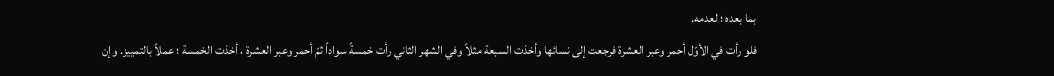بما بعده ؛ لعدمه.
فلو رأت في الأوّل أحمر وعبر العشرة فرجعت إلى نسائها وأخذت السبعة مثلاً وفي الشهر الثاني رأت خمسةً سواداً ثمّ أحمر وعبر العشرة ، أخذت الخمسة ؛ عملاً بالتمييز. وإن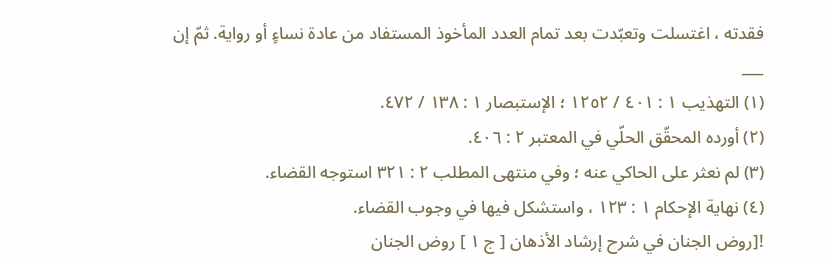فقدته ، اغتسلت وتعبّدت بعد تمام العدد المأخوذ المستفاد من عادة نساءٍ أو رواية. ثمّ إن
___
(١) التهذيب ١ : ٤٠١ / ١٢٥٢ ؛ الإستبصار ١ : ١٣٨ / ٤٧٢.
(٢) أورده المحقّق الحلّي في المعتبر ٢ : ٤٠٦.
(٣) لم نعثر على الحاكي عنه ؛ وفي منتهى المطلب ٢ : ٣٢١ استوجه القضاء.
(٤) نهاية الإحكام ١ : ١٢٣ ، واستشكل فيها في وجوب القضاء.
![روض الجنان في شرح إرشاد الأذهان [ ج ١ ] روض الجنان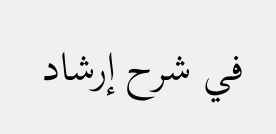في شرح إرشاد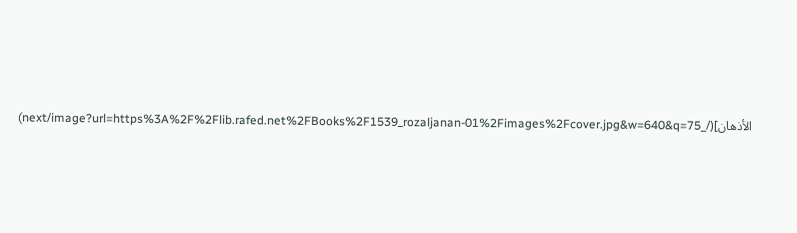الأذهان](/_next/image?url=https%3A%2F%2Flib.rafed.net%2FBooks%2F1539_rozaljanan-01%2Fimages%2Fcover.jpg&w=640&q=75)